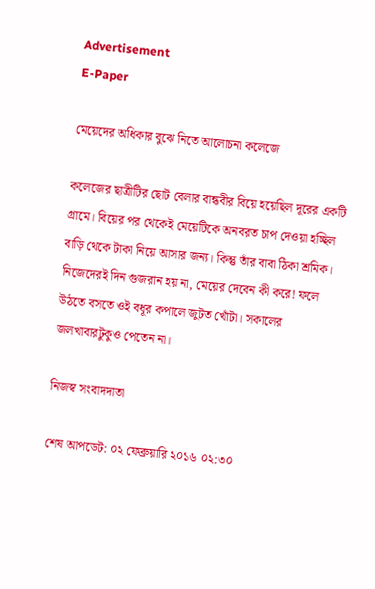Advertisement
E-Paper

মেয়েদের অধিকার বুঝে নিতে আলোচনা কলেজে

কলেজের ছাত্রীটির ছোট বেলার বান্ধবীর বিয়ে হয়েছিল দূরের একটি গ্রামে। বিয়ের পর থেকেই মেয়েটিকে অনবরত চাপ দেওয়া হচ্ছিল বাড়ি থেকে টাকা নিয়ে আসার জন্য। কিন্তু তাঁর বাবা ঠিকা শ্রমিক। নিজেদেরই দিন গুজরান হয় না, মেয়ের দেবেন কী করে! ফলে উঠতে বসতে ওই বধূর কপালে জুটত খোঁটা। সকালের জলখাবারটুকুও পেতেন না।

নিজস্ব সংবাদদাতা

শেষ আপডেট: ০২ ফেব্রুয়ারি ২০১৬ ০২:৩০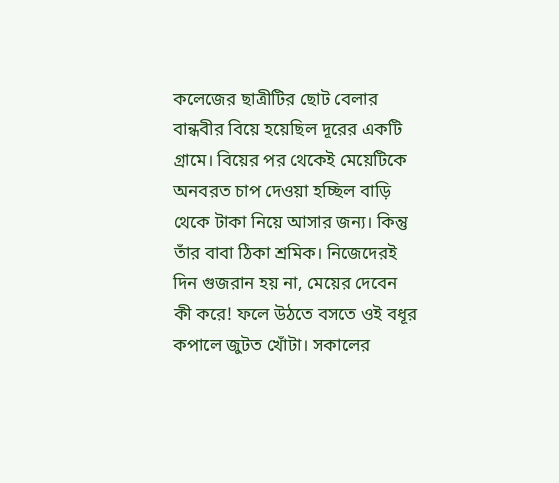কলেজের ছাত্রীটির ছোট বেলার বান্ধবীর বিয়ে হয়েছিল দূরের একটি গ্রামে। বিয়ের পর থেকেই মেয়েটিকে অনবরত চাপ দেওয়া হচ্ছিল বাড়ি থেকে টাকা নিয়ে আসার জন্য। কিন্তু তাঁর বাবা ঠিকা শ্রমিক। নিজেদেরই দিন গুজরান হয় না, মেয়ের দেবেন কী করে! ফলে উঠতে বসতে ওই বধূর কপালে জুটত খোঁটা। সকালের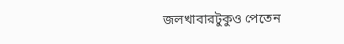জলখাবারটুকুও পেতেন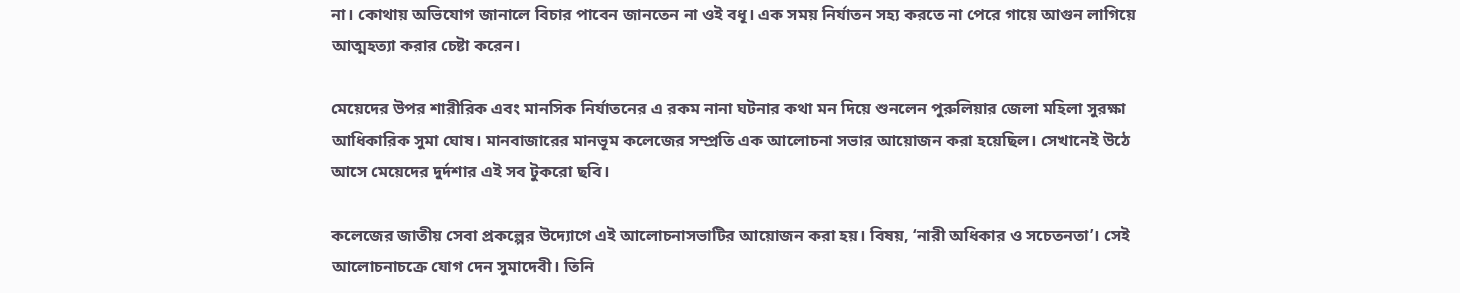না। কোথায় অভিযোগ জানালে বিচার পাবেন জানতেন না ওই বধূ। এক সময় নির্যাতন সহ্য করতে না পেরে গায়ে আগুন লাগিয়ে আত্মহত্যা করার চেষ্টা করেন।

মেয়েদের উপর শারীরিক এবং মানসিক নির্যাতনের এ রকম নানা ঘটনার কথা মন দিয়ে শুনলেন পুরুলিয়ার জেলা মহিলা সুরক্ষা আধিকারিক সুমা ঘোষ। মানবাজারের মানভূম কলেজের সম্প্রতি এক আলোচনা সভার আয়োজন করা হয়েছিল। সেখানেই উঠে আসে মেয়েদের দুর্দশার এই সব টুকরো ছবি।

কলেজের জাতীয় সেবা প্রকল্পের উদ্যোগে এই আলোচনাসভাটির আয়োজন করা হয়। বিষয়, ‘নারী অধিকার ও সচেতনতা’। সেই আলোচনাচক্রে যোগ দেন সুমাদেবী। তিনি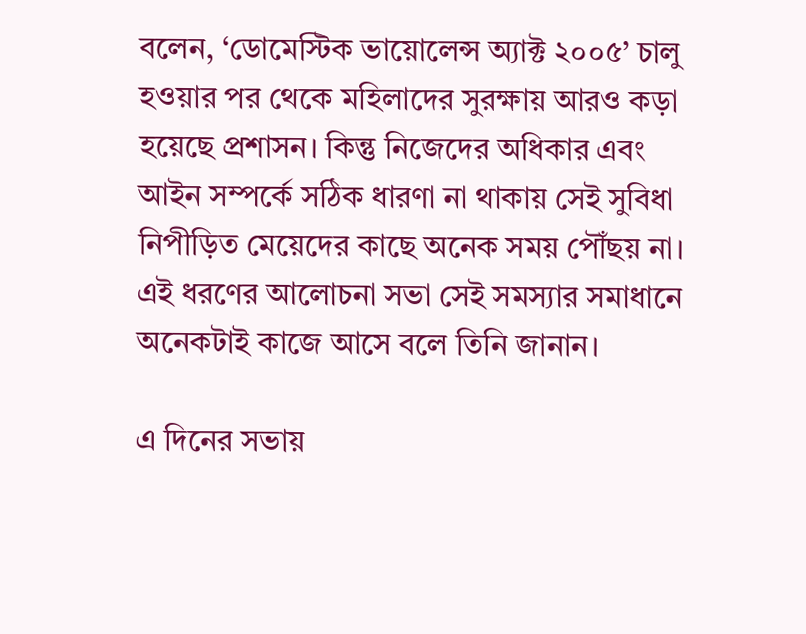বলেন, ‘ডোমেস্টিক ভায়োলেন্স অ্যাক্ট ২০০৫’ চালু হওয়ার পর থেকে মহিলাদের সুরক্ষায় আরও কড়া হয়েছে প্রশাসন। কিন্তু নিজেদের অধিকার এবং আইন সম্পর্কে সঠিক ধারণা না থাকায় সেই সুবিধা নিপীড়িত মেয়েদের কাছে অনেক সময় পৌঁছয় না। এই ধরণের আলোচনা সভা সেই সমস্যার সমাধানে অনেকটাই কাজে আসে বলে তিনি জানান।

এ দিনের সভায়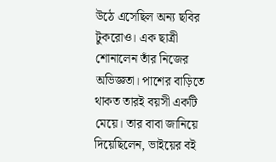উঠে এসেছিল অন্য ছবির টুকরোও। এক ছাত্রী শোনালেন তাঁর নিজের অভিজ্ঞতা। পাশের বাড়িতে থাকত তারই বয়সী একটি মেয়ে। তার বাবা জানিয়ে দিয়েছিলেন, ভাইয়ের বই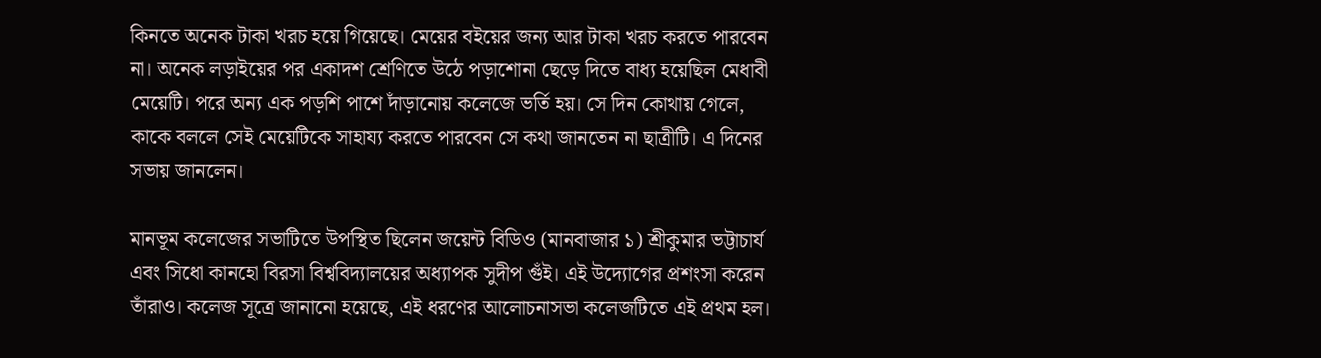কিনতে অনেক টাকা খরচ হয়ে গিয়েছে। মেয়ের বইয়ের জন্য আর টাকা খরচ করতে পারবেন না। অনেক লড়াইয়ের পর একাদশ শ্রেণিতে উঠে পড়াশোনা ছেড়ে দিতে বাধ্য হয়েছিল মেধাবী মেয়েটি। পরে অন্য এক পড়শি পাশে দাঁড়ানোয় কলেজে ভর্তি হয়। সে দিন কোথায় গেলে, কাকে বললে সেই মেয়েটিকে সাহায্য করতে পারবেন সে কথা জানতেন না ছাত্রীটি। এ দিনের সভায় জানলেন।

মানভূম কলেজের সভাটিতে উপস্থিত ছিলেন জয়েন্ট বিডিও (মানবাজার ১) শ্রীকুমার ভট্টাচার্য এবং সিধো কানহো বিরসা বিশ্ববিদ্যালয়ের অধ্যাপক সুদীপ গুঁই। এই উদ্যোগের প্রশংসা করেন তাঁরাও। কলেজ সূত্রে জানানো হয়েছে, এই ধরণের আলোচনাসভা কলেজটিতে এই প্রথম হল।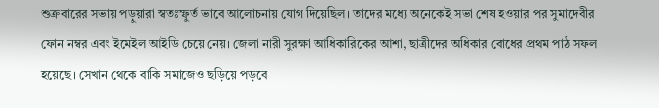শুক্রবারের সভায় পড়ুয়ারা স্বতঃস্ফুর্ত ভাবে আলোচনায় যোগ দিয়েছিল। তাদের মধ্যে অনেকেই সভা শেষ হওয়ার পর সুমাদেবীর ফোন নম্বর এবং ইমেইল আইডি চেয়ে নেয়। জেলা নারী সুরক্ষা আধিকারিকের আশা, ছাত্রীদের অধিকার বোধের প্রথম পাঠ সফল হয়েছে। সেখান থেকে বাকি সমাজেও ছড়িয়ে পড়বে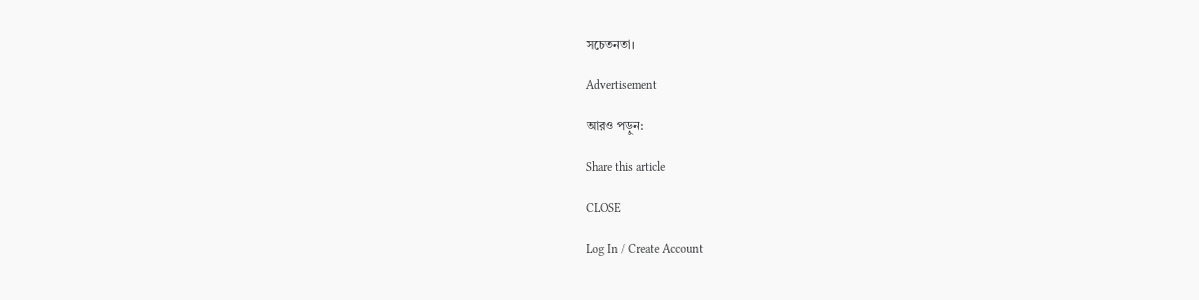সচেতনতা।

Advertisement

আরও পড়ুন:

Share this article

CLOSE

Log In / Create Account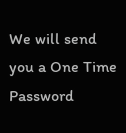We will send you a One Time Password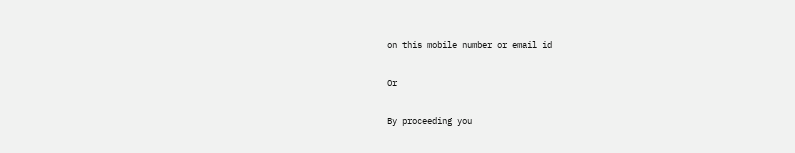on this mobile number or email id

Or

By proceeding you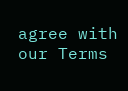agree with our Terms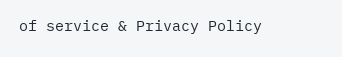of service & Privacy Policy